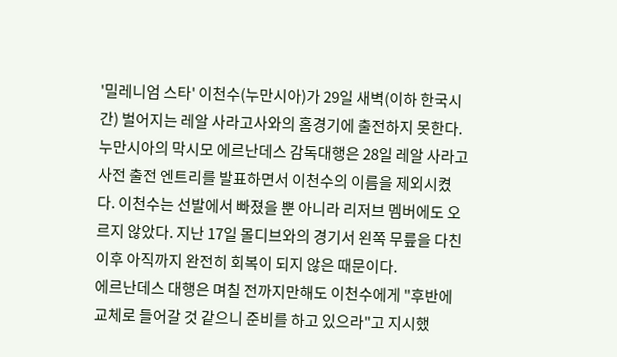'밀레니엄 스타' 이천수(누만시아)가 29일 새벽(이하 한국시간) 벌어지는 레알 사라고사와의 홈경기에 출전하지 못한다.
누만시아의 막시모 에르난데스 감독대행은 28일 레알 사라고사전 출전 엔트리를 발표하면서 이천수의 이름을 제외시켰다. 이천수는 선발에서 빠졌을 뿐 아니라 리저브 멤버에도 오르지 않았다. 지난 17일 몰디브와의 경기서 왼쪽 무릎을 다친 이후 아직까지 완전히 회복이 되지 않은 때문이다.
에르난데스 대행은 며칠 전까지만해도 이천수에게 "후반에 교체로 들어갈 것 같으니 준비를 하고 있으라"고 지시했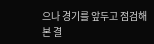으나 경기를 앞두고 점검해본 결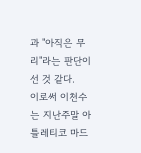과 "아직은 무리"라는 판단이 선 것 같다.
이로써 이천수는 지난주말 아틀레티코 마드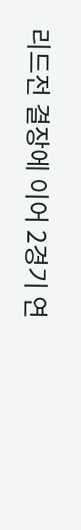리드전 결장에 이어 2경기 연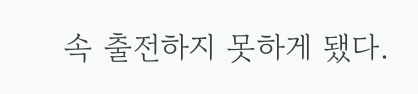속 출전하지 못하게 됐다.